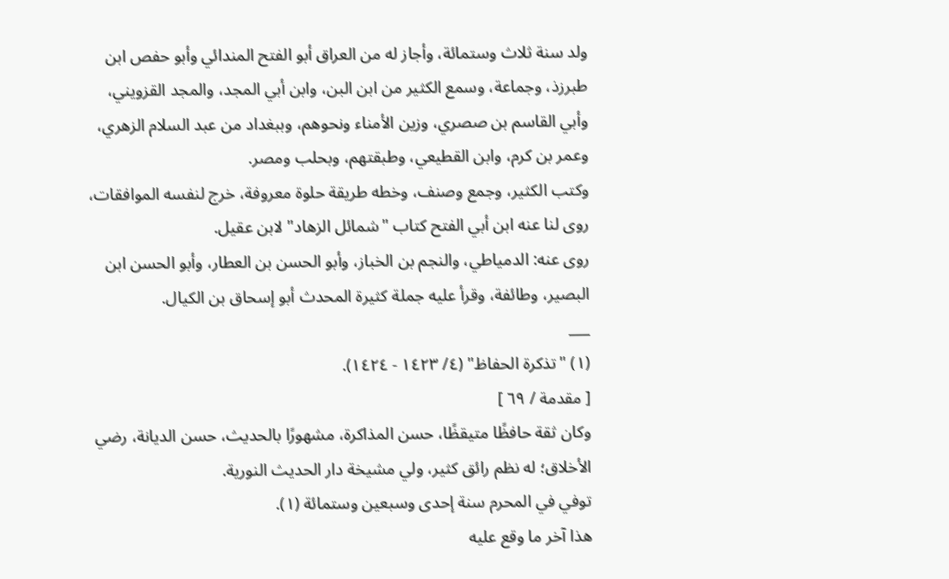ولد سنة ثلاث وستمائة، وأجاز له من العراق أبو الفتح المندائي وأبو حفص ابن طبرزذ، وجماعة، وسمع الكثير من ابن البن، وابن أبي المجد، والمجد القزويني، وأبي القاسم بن صصري، وزين الأمناء ونحوهم، وببغداد من عبد السلام الزهري، وعمر بن كرم، وابن القطيعي، وطبقتهم، وبحلب ومصر.
وكتب الكثير، وجمع وصنف، وخطه طريقة حلوة معروفة، خرج لنفسه الموافقات، روى لنا عنه ابن أبي الفتح كتاب "شمائل الزهاد" لابن عقيل.
روى عنه: الدمياطي، والنجم بن الخباز، وأبو الحسن بن العطار، وأبو الحسن ابن البصير، وطائفة، وقرأ عليه جملة كثيرة المحدث أبو إسحاق بن الكيال.
___
(١) "تذكرة الحفاظ" (٤/ ١٤٢٣ - ١٤٢٤).
[ مقدمة / ٦٩ ]
وكان ثقة حافظًا متيقظًا، حسن المذاكرة، مشهورًا بالحديث، حسن الديانة، رضي الأخلاق؛ له نظم رائق كثير، ولي مشيخة دار الحديث النورية.
توفي في المحرم سنة إحدى وسبعين وستمائة (١).
هذا آخر ما وقع عليه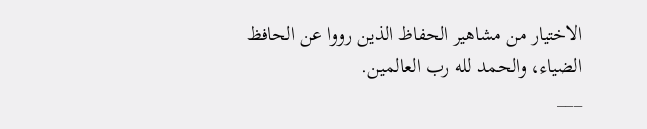الاختيار من مشاهير الحفاظ الذين رووا عن الحافظ الضياء، والحمد لله رب العالمين.
___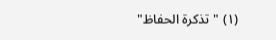(١) "تذكرة الحفاظ"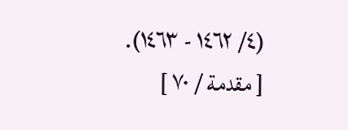(٤/ ١٤٦٢ - ١٤٦٣).
[ مقدمة / ٧٠ ]